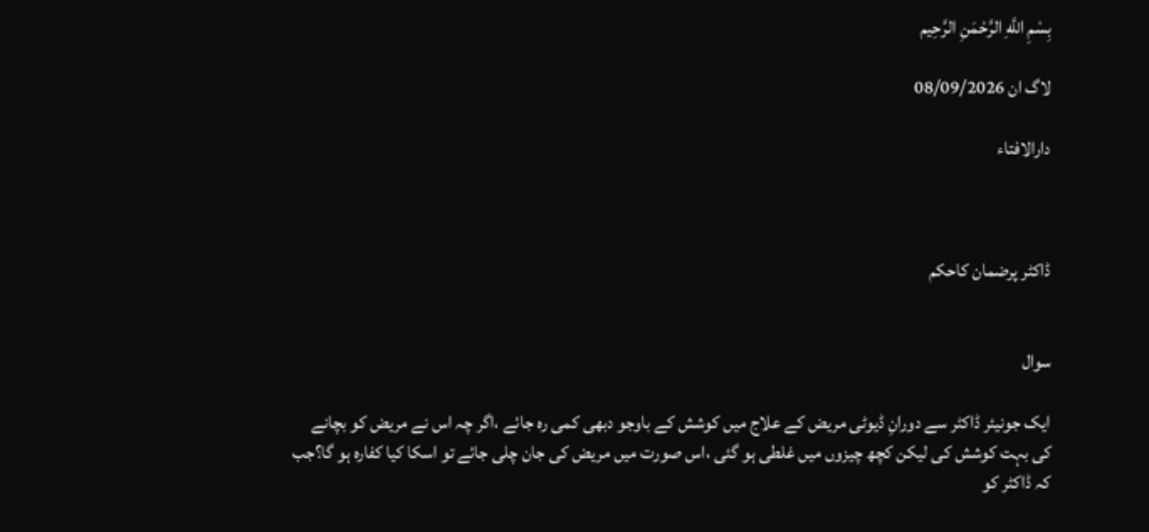بِسْمِ اللَّهِ الرَّحْمَنِ الرَّحِيم

لاگ ان 08/09/2026

دارالافتاء



ڈاکٹر پرضمان کاحكم


سوال

ایک جونیئر ڈاکٹر سے دورانِ ڈیوٹی مریض کے علاج میں کوشش کے باوجو دبھی کمی رہ جائے ،اگر چہ اس نے مریض کو بچانے کی بہت کوشش کی لیکن کچھ چیزوں میں غلطی ہو گئی ،اس صورت میں مریض کی جان چلی جائے تو اسکا کیا کفارہ ہو گا؟جب کہ ڈاکٹر کو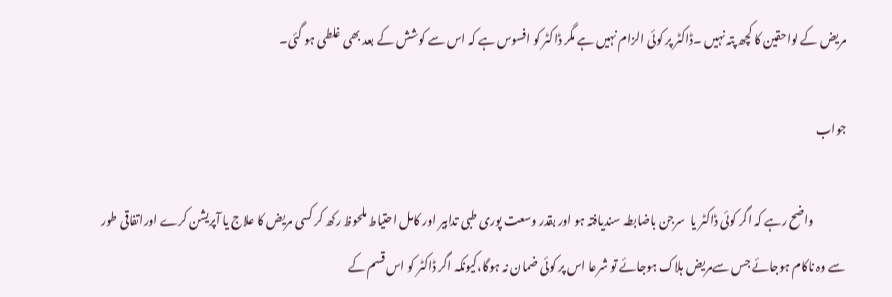مریض کے لواحقین کا کچھ پتہ نہیں ۔ڈاکٹر پر کوئی الزام نہیں ہے مگر ڈاکٹر کو افسوس ہے کہ اس سے کوشش کے بعد بھی غلطی ہو گئی۔

جواب

              واضح رہے کہ اگر کوئی ڈاکٹر یا  سرجن باضابطہ سندیافتہ ہو اور بقدر وسعت پوری طبی تدابیر اور کامل احتیاط ملحوظ رکھ کر کسی مریض کا علاج یا آپریشن کرے اوراتفاقی طور سے وہ ناکام ہوجائے جس سےمریض ہلاک ہوجائے تو شرعا اس پر کوئی ضمان نہ ہوگا،کیونکہ اگر ڈاکٹر کو اس قسم کے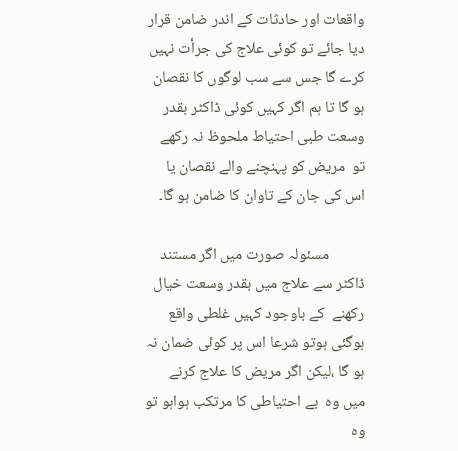واقعات اور حادثات کے اندر ضامن قرار دیا جائے تو کوئی علاج کی جرأت نہیں کرے گا جس سے سب لوگوں کا نقصان ہو گا تا ہم اگر کہیں کوئی ڈاکٹر بقدر وسعت طبی احتیاط ملحوظ نہ رکھے تو  مریض کو پہنچنے والے نقصان یا اس کی جان کے تاوان کا ضامن ہو گا۔

          مسئولہ صورت میں اگر مستند ڈاکٹر سے علاج میں بقدر وسعت خیال رکھنے  کے باوجود کہیں غلطی واقع ہوگئی ہوتو شرعا اس پر کوئی ضمان نہ ہو گا ،لیکن اگر مریض کا علاج کرنے میں وہ  بے احتیاطی کا مرتکب ہواہو تو وہ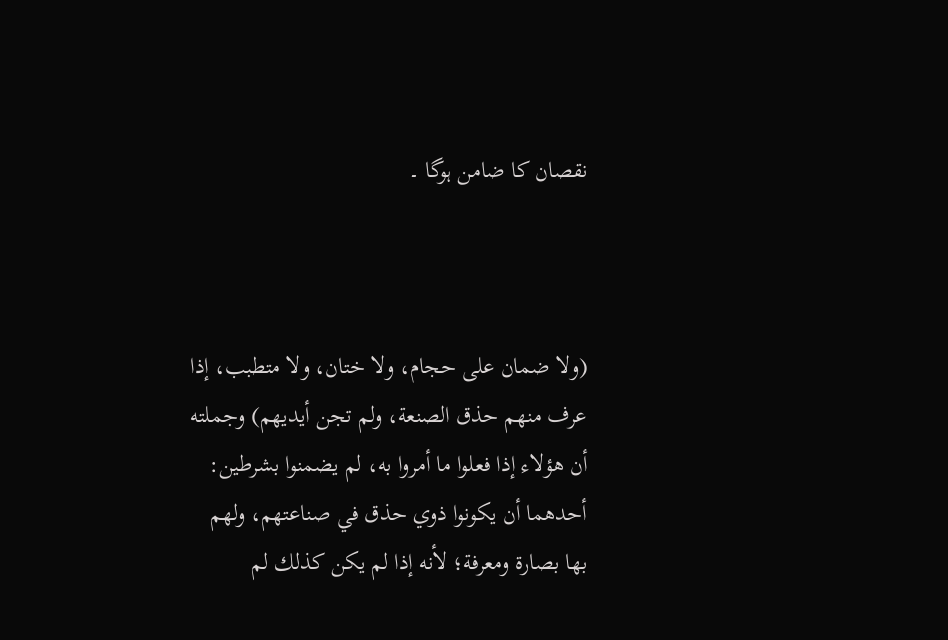نقصان کا ضامن ہوگا ۔



(ولا ضمان على حجام، ولا ختان، ولا متطبب، إذا عرف منهم حذق الصنعة، ولم تجن أيديهم) وجملته أن هؤلاء إذا فعلوا ما أمروا به، لم يضمنوا بشرطين: أحدهما أن يكونوا ذوي حذق في صناعتهم، ولهم بها بصارة ومعرفة؛ لأنه إذا لم يكن كذلك لم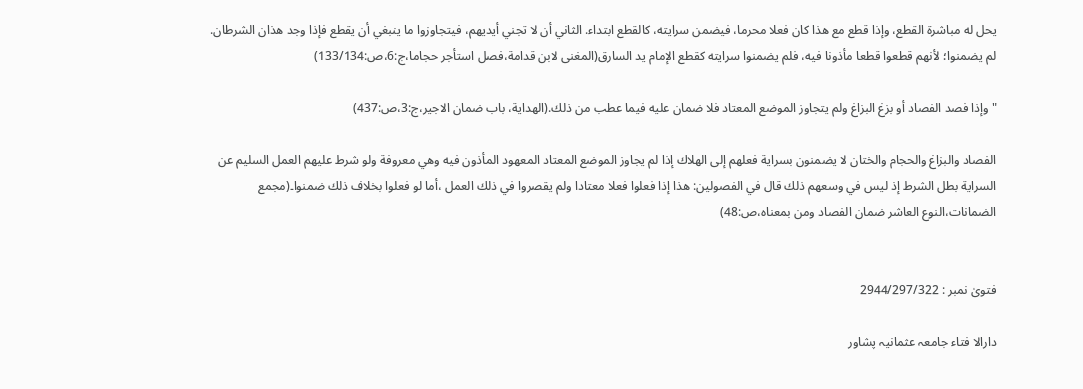يحل له مباشرة القطع، وإذا قطع مع هذا كان فعلا محرما، فيضمن سرايته، كالقطع ابتداء. الثاني أن لا تجني أيديهم، فيتجاوزوا ما ينبغي أن يقطع فإذا وجد هذان الشرطان. لم يضمنوا؛ لأنهم قطعوا قطعا مأذونا فيه، فلم يضمنوا سرايته كقطع الإمام يد السارق(المغنى لابن قدامة،فصل استأجر حجاما،ج:6،ص:133/134)

"وإذا فصد الفصاد أو بزغ البزاغ ولم يتجاوز الموضع المعتاد فلا ضمان عليه فيما عطب من ذلك.(الهداية، باب ضمان الاجير،ج:3،ص:437)

الفصاد والبزاغ والحجام والختان لا يضمنون بسراية فعلهم إلى الهلاك إذا لم يجاوز الموضع المعتاد المعهود المأذون فيه وهي معروفة ولو شرط عليهم العمل السليم عن السراية بطل الشرط إذ ليس في وسعهم ذلك قال في الفصولين: هذا إذا فعلوا فعلا معتادا ولم يقصروا في ذلك العمل ،أما لو فعلوا بخلاف ذلك ضمنوا۔(مجمع الضمانات،النوع العاشر ضمان الفصاد ومن بمعناه،ص:48)


فتویٰ نمبر : 2944/297/322

دارالا فتاء جامعہ عثمانیہ پشاور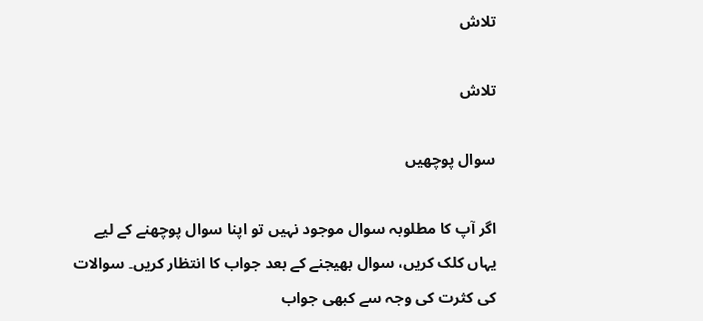تلاش

تلاش

سوال پوچھیں

اگر آپ کا مطلوبہ سوال موجود نہیں تو اپنا سوال پوچھنے کے لیے یہاں کلک کریں، سوال بھیجنے کے بعد جواب کا انتظار کریں۔ سوالات کی کثرت کی وجہ سے کبھی جواب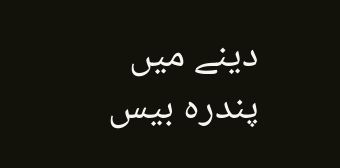دینے میں پندرہ بیس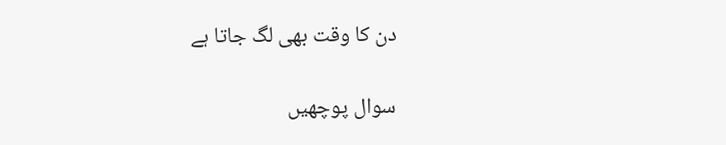دن کا وقت بھی لگ جاتا ہے

سوال پوچھیں